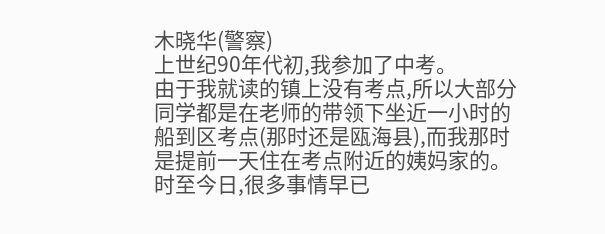木晓华(警察)
上世纪90年代初,我参加了中考。
由于我就读的镇上没有考点,所以大部分同学都是在老师的带领下坐近一小时的船到区考点(那时还是瓯海县),而我那时是提前一天住在考点附近的姨妈家的。时至今日,很多事情早已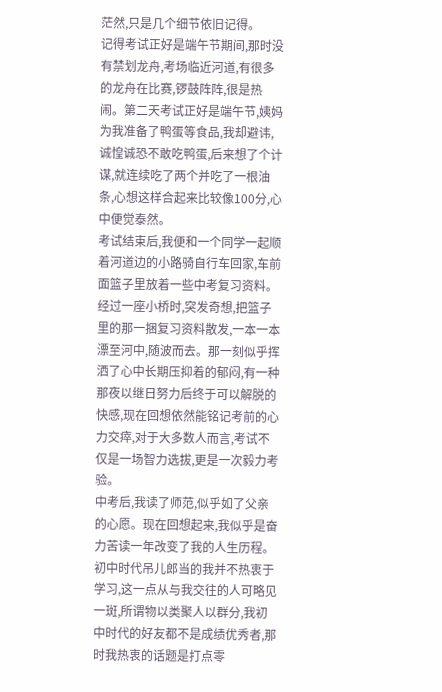茫然,只是几个细节依旧记得。
记得考试正好是端午节期间,那时没有禁划龙舟,考场临近河道,有很多的龙舟在比赛,锣鼓阵阵,很是热闹。第二天考试正好是端午节,姨妈为我准备了鸭蛋等食品,我却避讳,诚惶诚恐不敢吃鸭蛋,后来想了个计谋,就连续吃了两个并吃了一根油条,心想这样合起来比较像100分,心中便觉泰然。
考试结束后,我便和一个同学一起顺着河道边的小路骑自行车回家,车前面篮子里放着一些中考复习资料。经过一座小桥时,突发奇想,把篮子里的那一捆复习资料散发,一本一本漂至河中,随波而去。那一刻似乎挥洒了心中长期压抑着的郁闷,有一种那夜以继日努力后终于可以解脱的快感,现在回想依然能铭记考前的心力交瘁,对于大多数人而言,考试不仅是一场智力选拔,更是一次毅力考验。
中考后,我读了师范,似乎如了父亲的心愿。现在回想起来,我似乎是奋力苦读一年改变了我的人生历程。初中时代吊儿郎当的我并不热衷于学习,这一点从与我交往的人可略见一斑,所谓物以类聚人以群分,我初中时代的好友都不是成绩优秀者,那时我热衷的话题是打点零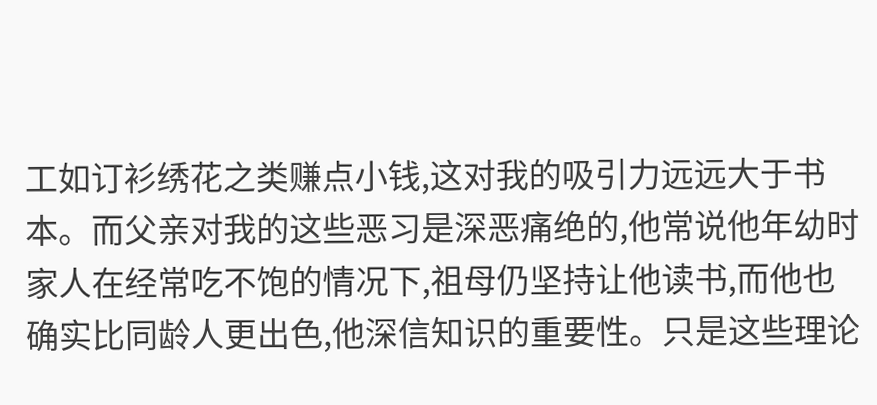工如订衫绣花之类赚点小钱,这对我的吸引力远远大于书本。而父亲对我的这些恶习是深恶痛绝的,他常说他年幼时家人在经常吃不饱的情况下,祖母仍坚持让他读书,而他也确实比同龄人更出色,他深信知识的重要性。只是这些理论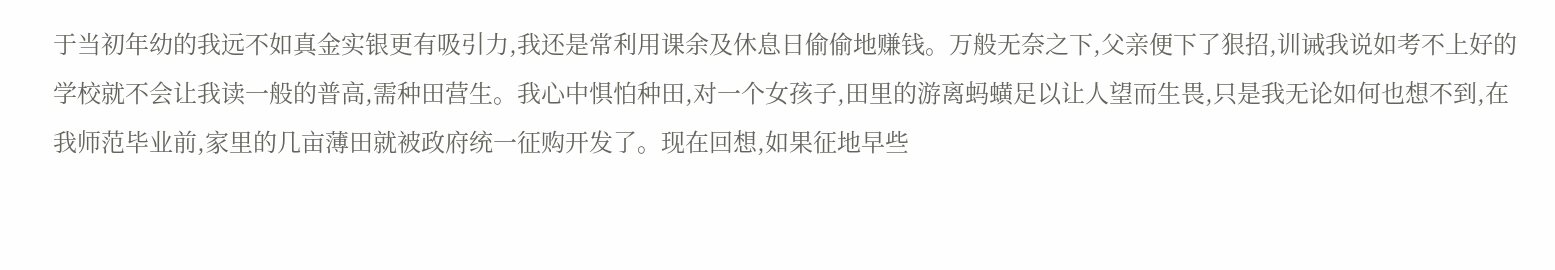于当初年幼的我远不如真金实银更有吸引力,我还是常利用课余及休息日偷偷地赚钱。万般无奈之下,父亲便下了狠招,训诫我说如考不上好的学校就不会让我读一般的普高,需种田营生。我心中惧怕种田,对一个女孩子,田里的游离蚂蟥足以让人望而生畏,只是我无论如何也想不到,在我师范毕业前,家里的几亩薄田就被政府统一征购开发了。现在回想,如果征地早些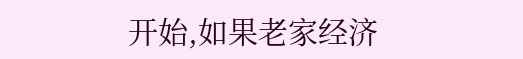开始,如果老家经济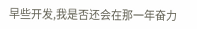早些开发,我是否还会在那一年奋力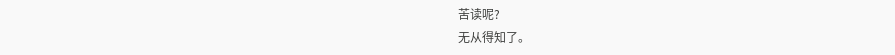苦读呢?
无从得知了。